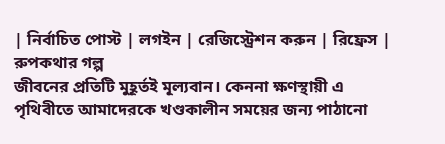| নির্বাচিত পোস্ট | লগইন | রেজিস্ট্রেশন করুন | রিফ্রেস |
রুপকথার গল্প
জীবনের প্রতিটি মুহূর্তই মূল্যবান। কেননা ক্ষণস্থায়ী এ পৃথিবীতে আমাদেরকে খণ্ডকালীন সময়ের জন্য পাঠানো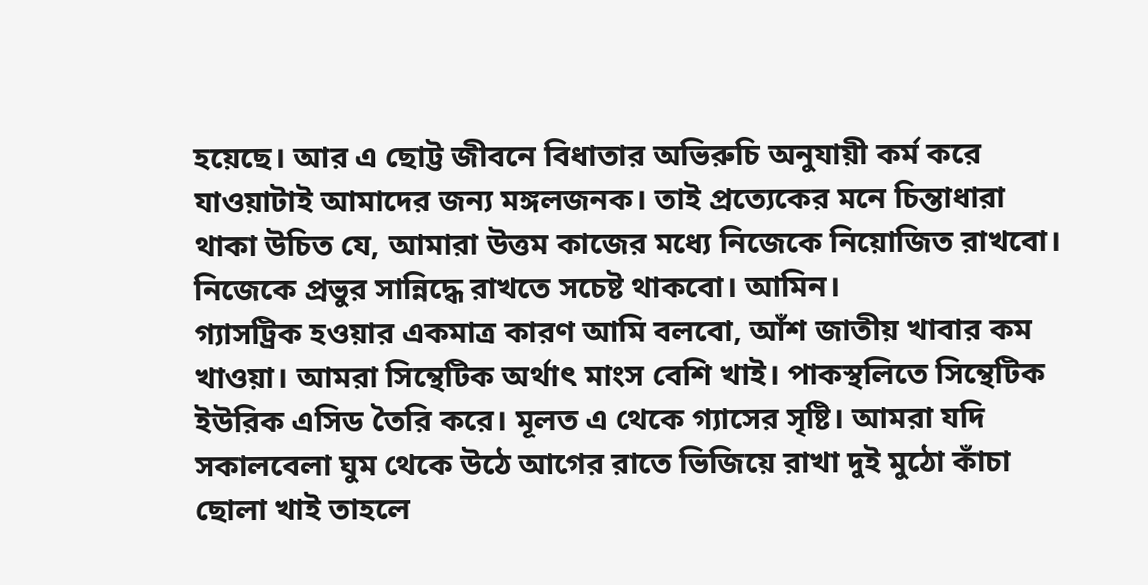হয়েছে। আর এ ছোট্ট জীবনে বিধাতার অভিরুচি অনুযায়ী কর্ম করে যাওয়াটাই আমাদের জন্য মঙ্গলজনক। তাই প্রত্যেকের মনে চিন্তাধারা থাকা উচিত যে, আমারা উত্তম কাজের মধ্যে নিজেকে নিয়োজিত রাখবো। নিজেকে প্রভুর সান্নিদ্ধে রাখতে সচেষ্ট থাকবো। আমিন।
গ্যাসট্রিক হওয়ার একমাত্র কারণ আমি বলবো, আঁশ জাতীয় খাবার কম খাওয়া। আমরা সিন্থেটিক অর্থাৎ মাংস বেশি খাই। পাকস্থলিতে সিন্থেটিক ইউরিক এসিড তৈরি করে। মূলত এ থেকে গ্যাসের সৃষ্টি। আমরা যদি সকালবেলা ঘুম থেকে উঠে আগের রাতে ভিজিয়ে রাখা দুই মুঠো কাঁচা ছোলা খাই তাহলে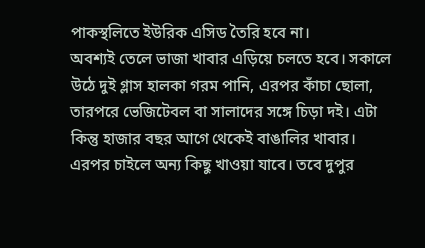পাকস্থলিতে ইউরিক এসিড তৈরি হবে না।
অবশ্যই তেলে ভাজা খাবার এড়িয়ে চলতে হবে। সকালে উঠে দুই গ্লাস হালকা গরম পানি, এরপর কাঁচা ছোলা, তারপরে ভেজিটেবল বা সালাদের সঙ্গে চিড়া দই। এটা কিন্তু হাজার বছর আগে থেকেই বাঙালির খাবার। এরপর চাইলে অন্য কিছু খাওয়া যাবে। তবে দুপুর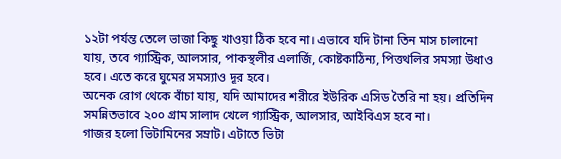১২টা পর্যন্ত তেলে ভাজা কিছু খাওয়া ঠিক হবে না। এভাবে যদি টানা তিন মাস চালানো যায়, তবে গ্যাস্ট্রিক, আলসার, পাকস্থলীর এলার্জি, কোষ্টকাঠিন্য, পিত্তথলির সমস্যা উধাও হবে। এতে করে ঘুমের সমস্যাও দূর হবে।
অনেক রোগ থেকে বাঁচা যায়, যদি আমাদের শরীরে ইউরিক এসিড তৈরি না হয়। প্রতিদিন সমন্নিতভাবে ২০০ গ্রাম সালাদ খেলে গ্যাস্ট্রিক, আলসার, আইবিএস হবে না।
গাজর হলো ভিটামিনের সম্রাট। এটাতে ভিটা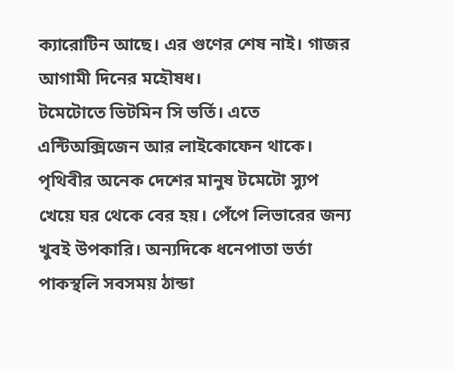ক্যারোটিন আছে। এর গুণের শেষ নাই। গাজর আগামী দিনের মহৌষধ।
টমেটোতে ভিটমিন সি ভর্তি। এতে এন্টিঅক্সিজেন আর লাইকোফেন থাকে। পৃথিবীর অনেক দেশের মানুষ টমেটো স্যুপ খেয়ে ঘর থেকে বের হয়। পেঁপে লিভারের জন্য খুবই উপকারি। অন্যদিকে ধনেপাতা ভর্তা পাকস্থলি সবসময় ঠান্ডা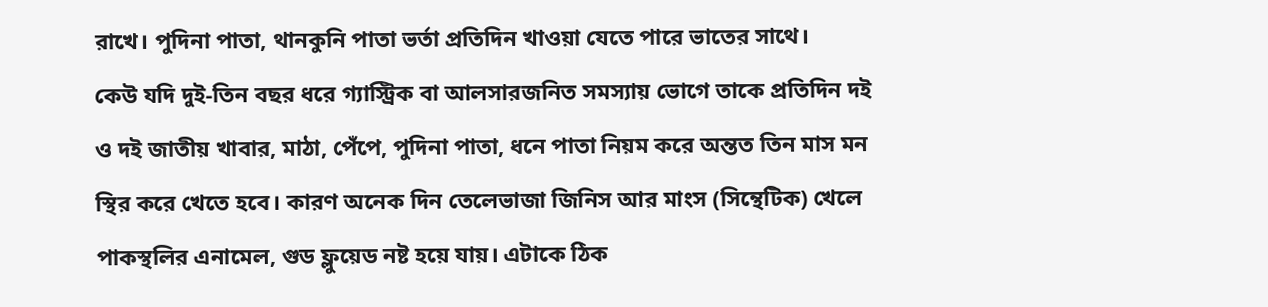রাখে। পুদিনা পাতা, থানকুনি পাতা ভর্তা প্রতিদিন খাওয়া যেতে পারে ভাতের সাথে।
কেউ যদি দুই-তিন বছর ধরে গ্যাস্ট্রিক বা আলসারজনিত সমস্যায় ভোগে তাকে প্রতিদিন দই ও দই জাতীয় খাবার, মাঠা, পেঁপে, পুদিনা পাতা, ধনে পাতা নিয়ম করে অন্তত তিন মাস মন স্থির করে খেতে হবে। কারণ অনেক দিন তেলেভাজা জিনিস আর মাংস (সিন্থেটিক) খেলে পাকস্থলির এনামেল, গুড ফ্লুয়েড নষ্ট হয়ে যায়। এটাকে ঠিক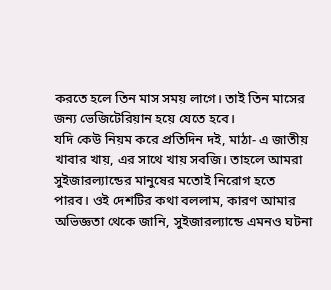করতে হলে তিন মাস সময় লাগে। তাই তিন মাসের জন্য ভেজিটেরিয়ান হয়ে যেতে হবে।
যদি কেউ নিয়ম করে প্রতিদিন দই, মাঠা- এ জাতীয় খাবার খায়, এর সাথে খায় সবজি। তাহলে আমরা সুইজারল্যান্ডের মানুষের মতোই নিরোগ হতে পারব। ওই দেশটির কথা বললাম, কারণ আমার অভিজ্ঞতা থেকে জানি, সুইজারল্যান্ডে এমনও ঘটনা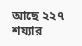আছে ২২৭ শয্যার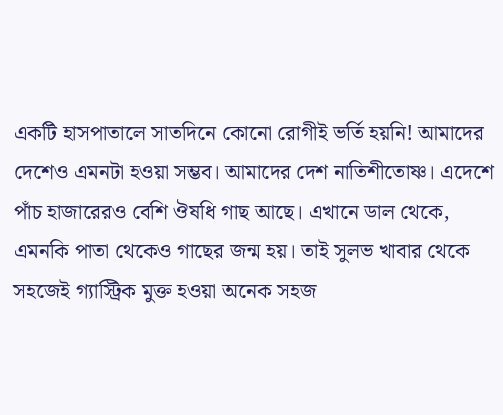একটি হাসপাতালে সাতদিনে কোনো রোগীই ভর্তি হয়নি! আমাদের দেশেও এমনটা হওয়া সম্ভব। আমাদের দেশ নাতিশীতোষ্ণ। এদেশে পাঁচ হাজারেরও বেশি ঔষধি গাছ আছে। এখানে ডাল থেকে, এমনকি পাতা থেকেও গাছের জন্ম হয়। তাই সুলভ খাবার থেকে সহজেই গ্যাস্ট্রিক মুক্ত হওয়া অনেক সহজ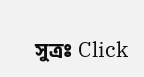সুত্রঃ Click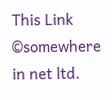This Link
©somewhere in net ltd.